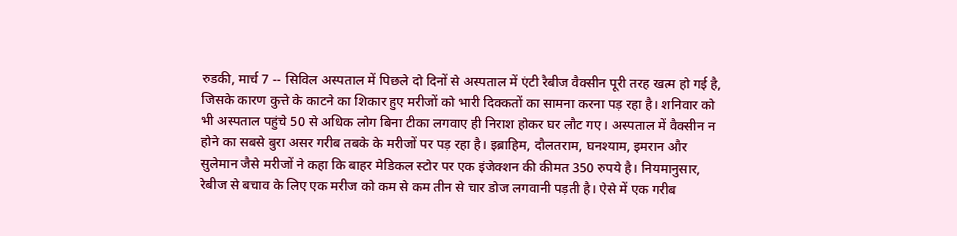रुडकी, मार्च 7 -- सिविल अस्पताल में पिछले दो दिनों से अस्पताल में एंटी रैबीज वैक्सीन पूरी तरह खत्म हो गई है, जिसके कारण कुत्ते के काटने का शिकार हुए मरीजों को भारी दिक्कतों का सामना करना पड़ रहा है। शनिवार को भी अस्पताल पहुंचे 50 से अधिक लोग बिना टीका लगवाए ही निराश होकर घर लौट गए। अस्पताल में वैक्सीन न होने का सबसे बुरा असर गरीब तबके के मरीजों पर पड़ रहा है। इब्राहिम, दौलतराम, घनश्याम, इमरान और सुलेमान जैसे मरीजों ने कहा कि बाहर मेडिकल स्टोर पर एक इंजेक्शन की कीमत 350 रुपये है। नियमानुसार, रेबीज से बचाव के लिए एक मरीज को कम से कम तीन से चार डोज लगवानी पड़ती है। ऐसे में एक गरीब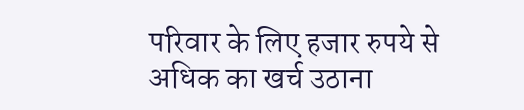परिवार के लिए हजार रुपये से अधिक का खर्च उठाना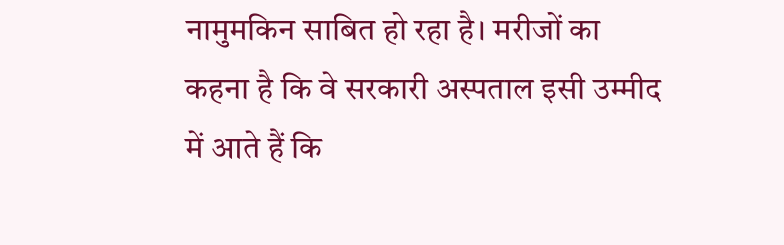नामुमकिन साबित हो रहा है। मरीजों का कहना है कि वे सरकारी अस्पताल इसी उम्मीद में आते हैं कि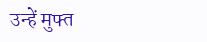उन्हें मुफ्त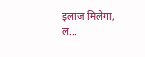इलाज मिलेगा, ल...